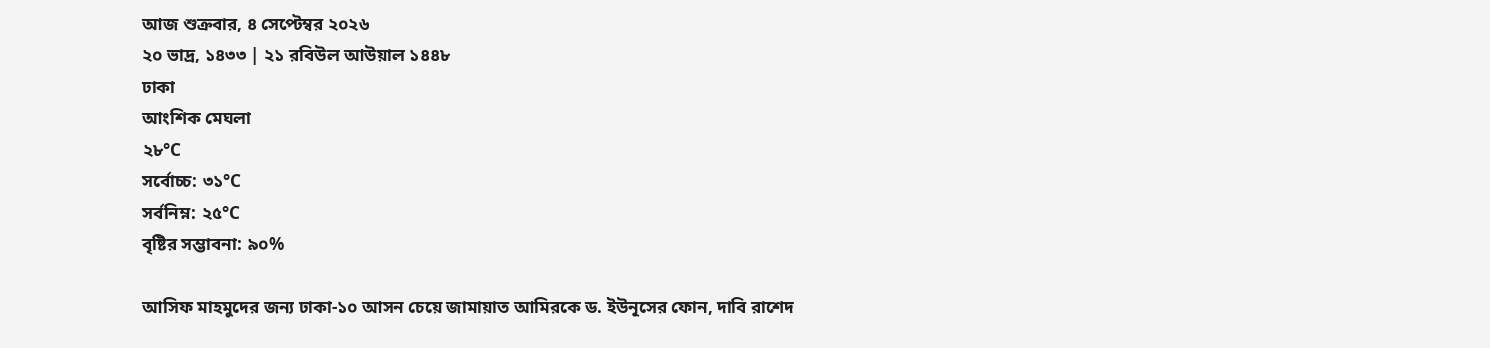আজ শুক্রবার, ৪ সেপ্টেম্বর ২০২৬
২০ ভাদ্র, ১৪৩৩ | ২১ রবিউল আউয়াল ১৪৪৮
ঢাকা
আংশিক মেঘলা
২৮°C
সর্বোচ্চ: ৩১°C
সর্বনিম্ন: ২৫°C
বৃষ্টির সম্ভাবনা: ৯০%

আসিফ মাহমুদের জন্য ঢাকা-১০ আসন চেয়ে জামায়াত আমিরকে ড. ইউনূসের ফোন, দাবি রাশেদ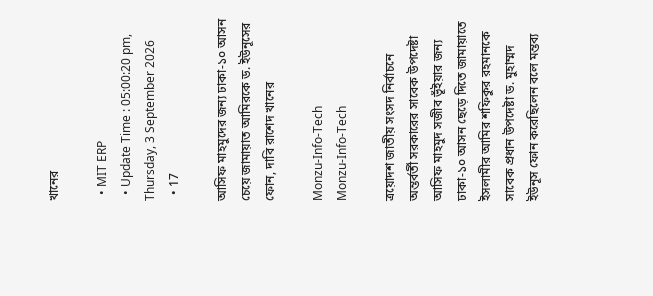খানের

  • MIT ERP
  • Update Time : 05:00:20 pm, Thursday, 3 September 2026
  • 17

আসিফ মাহমুদের জন্য ঢাকা-১০ আসন চেয়ে জামায়াত আমিরকে ড. ইউনূসের ফোন, দাবি রাশেদ খানের

Monzu-Info-Tech
Monzu-Info-Tech

ত্রয়োদশ জাতীয় সংসদ নির্বাচনে অন্তর্বর্তী সরকারের সাবেক উপদেষ্টা আসিফ মাহমুদ সজীব ভূঁইয়ার জন্য ঢাকা-১০ আসন ছেড়ে দিতে জামায়াতে ইসলামীর আমির শফিকুর রহমানকে সাবেক প্রধান উপদেষ্টা ড. মুহাম্মদ ইউনূস ফোন করেছিলেন বলে মন্তব্য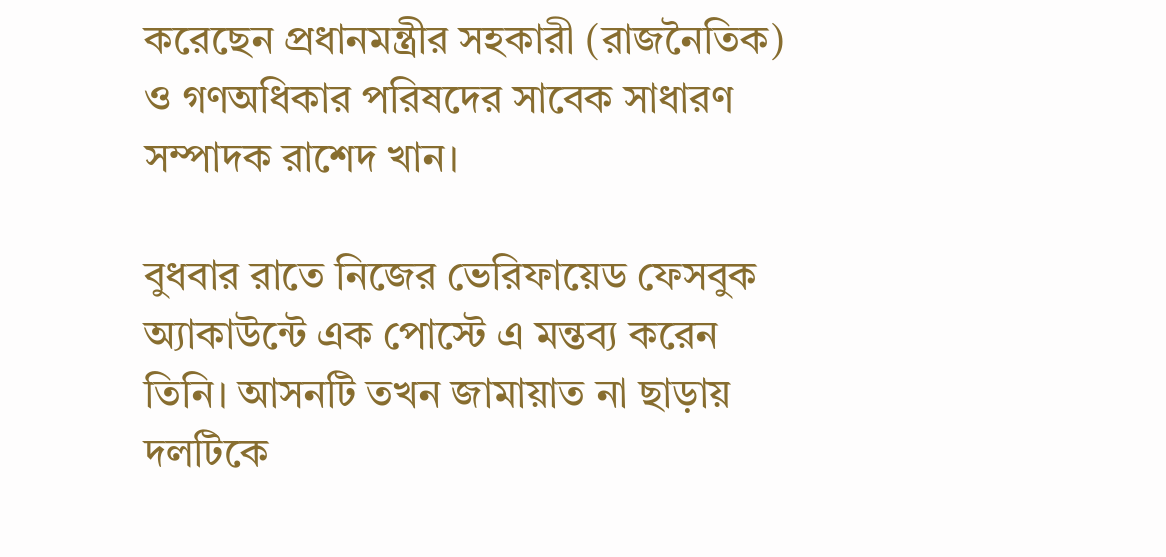করেছেন প্রধানমন্ত্রীর সহকারী (রাজনৈতিক) ও গণঅধিকার পরিষদের সাবেক সাধারণ সম্পাদক রাশেদ খান।

বুধবার রাতে নিজের ভেরিফায়েড ফেসবুক অ্যাকাউন্টে এক পোস্টে এ মন্তব্য করেন তিনি। আসনটি তখন জামায়াত না ছাড়ায় দলটিকে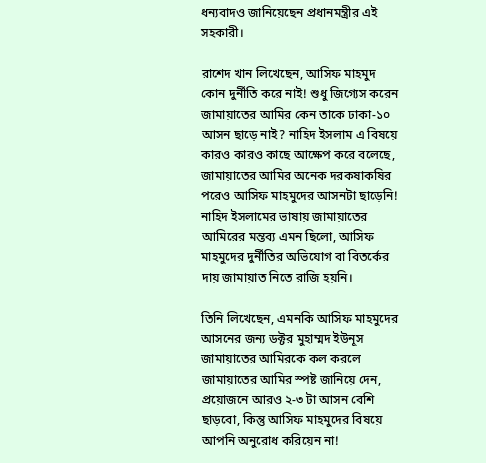ধন্যবাদও জানিয়েছেন প্রধানমন্ত্রীর এই সহকারী।

রাশেদ খান লিখেছেন, আসিফ মাহমুদ কোন দুর্নীতি করে নাই! শুধু জিগ্যেস করেন জামায়াতের আমির কেন তাকে ঢাকা-১০ আসন ছাড়ে নাই? নাহিদ ইসলাম এ বিষয়ে কারও কারও কাছে আক্ষেপ করে বলেছে, জামায়াতের আমির অনেক দরকষাকষির পরেও আসিফ মাহমুদের আসনটা ছাড়েনি! নাহিদ ইসলামের ভাষায় জামায়াতের আমিরের মন্তব্য এমন ছিলো, আসিফ মাহমুদের দুর্নীতির অভিযোগ বা বিতর্কের দায় জামায়াত নিতে রাজি হয়নি।

তিনি লিখেছেন, এমনকি আসিফ মাহমুদের আসনের জন্য ডক্টর মুহাম্মদ ইউনূস জামায়াতের আমিরকে কল করলে জামায়াতের আমির স্পষ্ট জানিয়ে দেন, প্রয়োজনে আরও ২-৩ টা আসন বেশি ছাড়বো, কিন্তু আসিফ মাহমুদের বিষয়ে আপনি অনুরোধ করিয়েন না!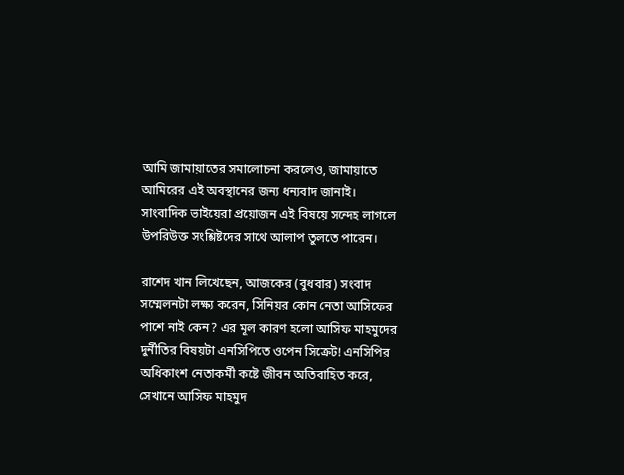আমি জামায়াতের সমালোচনা করলেও, জামায়াতে আমিরের এই অবস্থানের জন্য ধন্যবাদ জানাই। সাংবাদিক ভাইয়েরা প্রয়োজন এই বিষয়ে সন্দেহ লাগলে উপরিউক্ত সংশ্লিষ্টদের সাথে আলাপ তুলতে পারেন।

রাশেদ খান লিখেছেন, আজকের (বুধবার) সংবাদ সম্মেলনটা লক্ষ্য করেন, সিনিয়র কোন নেতা আসিফের পাশে নাই কেন? এর মূল কারণ হলো আসিফ মাহমুদের দুর্নীতির বিষয়টা এনসিপিতে ওপেন সিক্রেট! এনসিপির অধিকাংশ নেতাকর্মী কষ্টে জীবন অতিবাহিত করে, সেখানে আসিফ মাহমুদ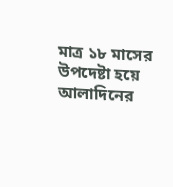মাত্র ১৮ মাসের উপদেষ্টা হয়ে আলাদিনের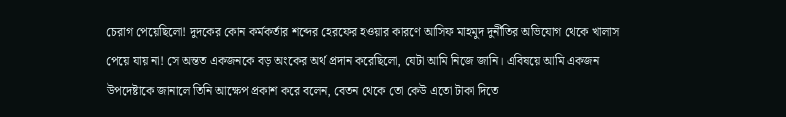চেরাগ পেয়েছিলো! দুদকের কোন কর্মকর্তার শব্দের হেরফের হওয়ার কারণে আসিফ মাহমুদ দুর্নীতির অভিযোগ থেকে খালাস পেয়ে যায় না! সে অন্তত একজনকে বড় অংকের অর্থ প্রদান করেছিলো, যেটা আমি নিজে জানি। এবিষয়ে আমি একজন উপদেষ্টাকে জানালে তিনি আক্ষেপ প্রকাশ করে বলেন, বেতন থেকে তো কেউ এতো টাকা দিতে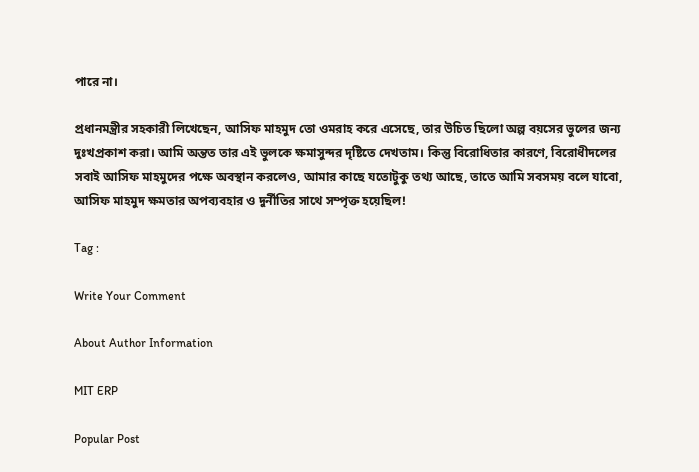পারে না।

প্রধানমন্ত্রীর সহকারী লিখেছেন, আসিফ মাহমুদ তো ওমরাহ করে এসেছে, তার উচিত ছিলো অল্প বয়সের ভুলের জন্য দুঃখপ্রকাশ করা। আমি অন্তত তার এই ভুলকে ক্ষমাসুন্দর দৃষ্টিতে দেখতাম। কিন্তু বিরোধিতার কারণে, বিরোধীদলের সবাই আসিফ মাহমুদের পক্ষে অবস্থান করলেও, আমার কাছে যতোটুকু তথ্য আছে, তাতে আমি সবসময় বলে যাবো, আসিফ মাহমুদ ক্ষমতার অপব্যবহার ও দুর্নীতির সাথে সম্পৃক্ত হয়েছিল!

Tag :

Write Your Comment

About Author Information

MIT ERP

Popular Post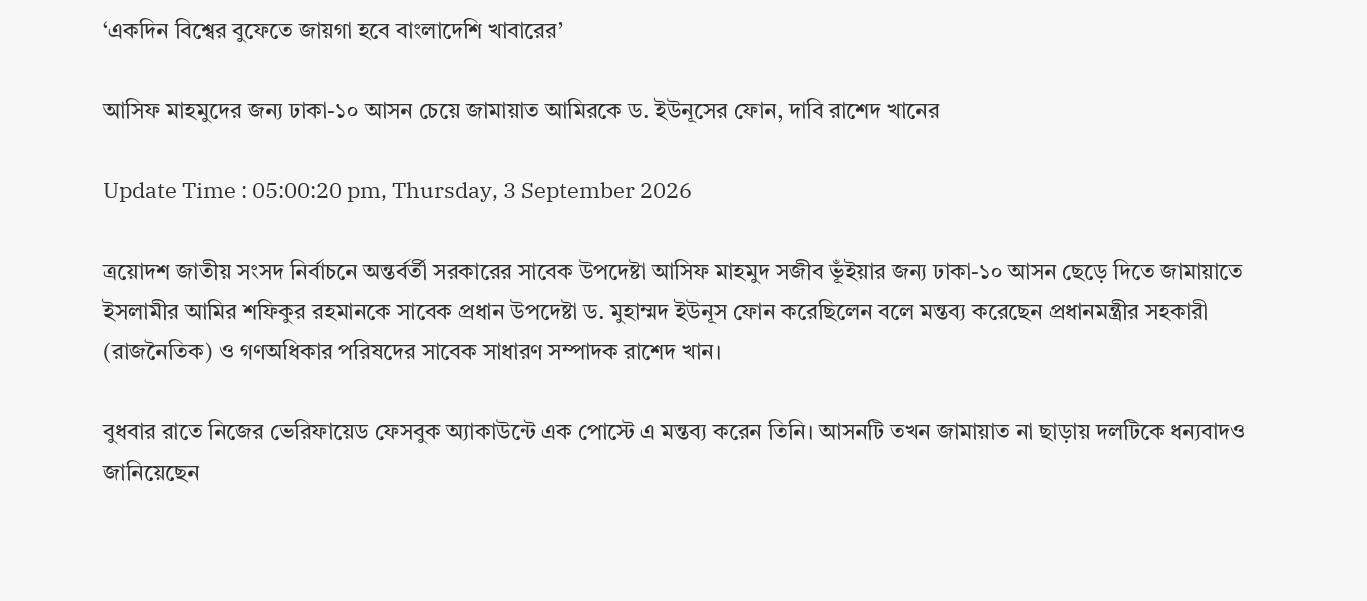‘একদিন বিশ্বের বুফেতে জায়গা হবে বাংলাদেশি খাবারের’

আসিফ মাহমুদের জন্য ঢাকা-১০ আসন চেয়ে জামায়াত আমিরকে ড. ইউনূসের ফোন, দাবি রাশেদ খানের

Update Time : 05:00:20 pm, Thursday, 3 September 2026

ত্রয়োদশ জাতীয় সংসদ নির্বাচনে অন্তর্বর্তী সরকারের সাবেক উপদেষ্টা আসিফ মাহমুদ সজীব ভূঁইয়ার জন্য ঢাকা-১০ আসন ছেড়ে দিতে জামায়াতে ইসলামীর আমির শফিকুর রহমানকে সাবেক প্রধান উপদেষ্টা ড. মুহাম্মদ ইউনূস ফোন করেছিলেন বলে মন্তব্য করেছেন প্রধানমন্ত্রীর সহকারী (রাজনৈতিক) ও গণঅধিকার পরিষদের সাবেক সাধারণ সম্পাদক রাশেদ খান।

বুধবার রাতে নিজের ভেরিফায়েড ফেসবুক অ্যাকাউন্টে এক পোস্টে এ মন্তব্য করেন তিনি। আসনটি তখন জামায়াত না ছাড়ায় দলটিকে ধন্যবাদও জানিয়েছেন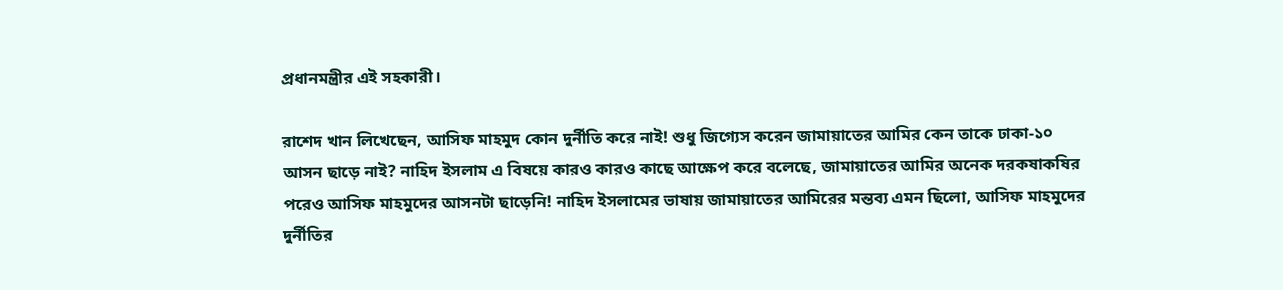প্রধানমন্ত্রীর এই সহকারী।

রাশেদ খান লিখেছেন, আসিফ মাহমুদ কোন দুর্নীতি করে নাই! শুধু জিগ্যেস করেন জামায়াতের আমির কেন তাকে ঢাকা-১০ আসন ছাড়ে নাই? নাহিদ ইসলাম এ বিষয়ে কারও কারও কাছে আক্ষেপ করে বলেছে, জামায়াতের আমির অনেক দরকষাকষির পরেও আসিফ মাহমুদের আসনটা ছাড়েনি! নাহিদ ইসলামের ভাষায় জামায়াতের আমিরের মন্তব্য এমন ছিলো, আসিফ মাহমুদের দুর্নীতির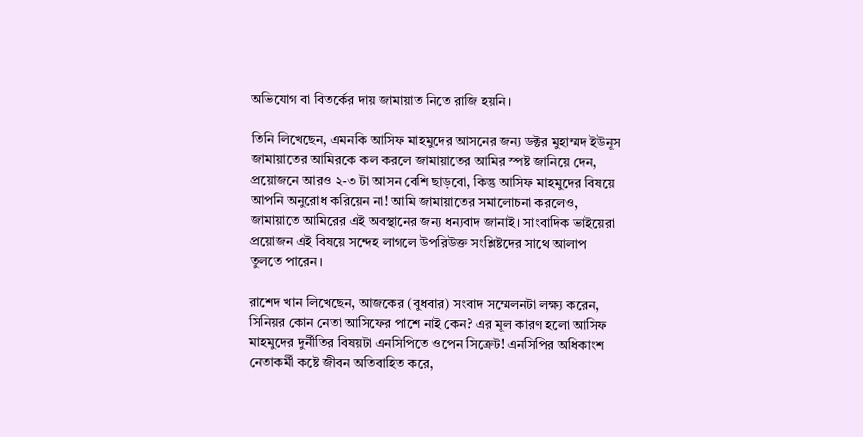অভিযোগ বা বিতর্কের দায় জামায়াত নিতে রাজি হয়নি।

তিনি লিখেছেন, এমনকি আসিফ মাহমুদের আসনের জন্য ডক্টর মুহাম্মদ ইউনূস জামায়াতের আমিরকে কল করলে জামায়াতের আমির স্পষ্ট জানিয়ে দেন, প্রয়োজনে আরও ২-৩ টা আসন বেশি ছাড়বো, কিন্তু আসিফ মাহমুদের বিষয়ে আপনি অনুরোধ করিয়েন না! আমি জামায়াতের সমালোচনা করলেও, জামায়াতে আমিরের এই অবস্থানের জন্য ধন্যবাদ জানাই। সাংবাদিক ভাইয়েরা প্রয়োজন এই বিষয়ে সন্দেহ লাগলে উপরিউক্ত সংশ্লিষ্টদের সাথে আলাপ তুলতে পারেন।

রাশেদ খান লিখেছেন, আজকের (বুধবার) সংবাদ সম্মেলনটা লক্ষ্য করেন, সিনিয়র কোন নেতা আসিফের পাশে নাই কেন? এর মূল কারণ হলো আসিফ মাহমুদের দুর্নীতির বিষয়টা এনসিপিতে ওপেন সিক্রেট! এনসিপির অধিকাংশ নেতাকর্মী কষ্টে জীবন অতিবাহিত করে,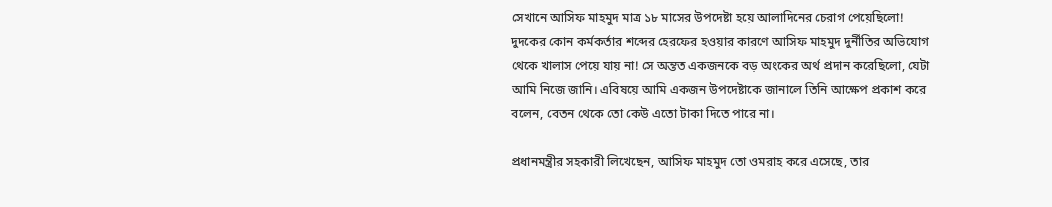সেখানে আসিফ মাহমুদ মাত্র ১৮ মাসের উপদেষ্টা হয়ে আলাদিনের চেরাগ পেয়েছিলো! দুদকের কোন কর্মকর্তার শব্দের হেরফের হওয়ার কারণে আসিফ মাহমুদ দুর্নীতির অভিযোগ থেকে খালাস পেয়ে যায় না! সে অন্তত একজনকে বড় অংকের অর্থ প্রদান করেছিলো, যেটা আমি নিজে জানি। এবিষয়ে আমি একজন উপদেষ্টাকে জানালে তিনি আক্ষেপ প্রকাশ করে বলেন, বেতন থেকে তো কেউ এতো টাকা দিতে পারে না।

প্রধানমন্ত্রীর সহকারী লিখেছেন, আসিফ মাহমুদ তো ওমরাহ করে এসেছে, তার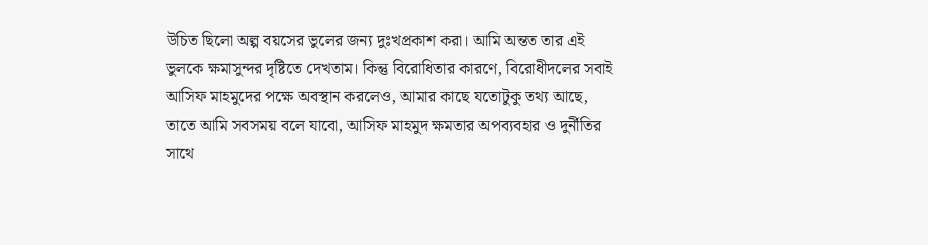উচিত ছিলো অল্প বয়সের ভুলের জন্য দুঃখপ্রকাশ করা। আমি অন্তত তার এই ভুলকে ক্ষমাসুন্দর দৃষ্টিতে দেখতাম। কিন্তু বিরোধিতার কারণে, বিরোধীদলের সবাই আসিফ মাহমুদের পক্ষে অবস্থান করলেও, আমার কাছে যতোটুকু তথ্য আছে, তাতে আমি সবসময় বলে যাবো, আসিফ মাহমুদ ক্ষমতার অপব্যবহার ও দুর্নীতির সাথে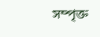সম্পৃক্ত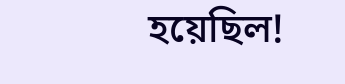হয়েছিল!